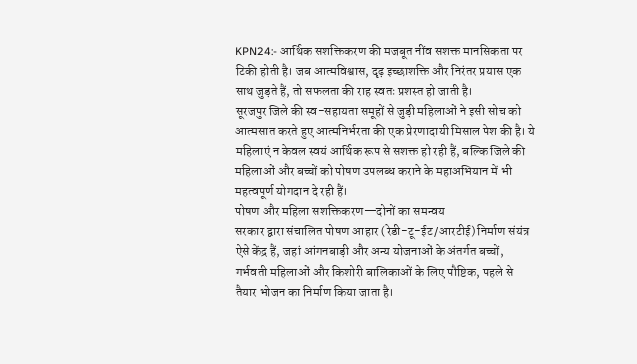KPN24:- आर्थिक सशक्तिकरण की मजबूत नींव सशक्त मानसिकता पर टिकी होती है। जब आत्मविश्वास, दृढ़ इच्छाशक्ति और निरंतर प्रयास एक साथ जुड़ते हैं, तो सफलता की राह स्वतः प्रशस्त हो जाती है।
सूरजपुर जिले की स्व-सहायता समूहों से जुड़ी महिलाओं ने इसी सोच को आत्मसात करते हुए आत्मनिर्भरता की एक प्रेरणादायी मिसाल पेश की है। ये महिलाएं न केवल स्वयं आर्थिक रूप से सशक्त हो रही हैं, बल्कि जिले की महिलाओं और बच्चों को पोषण उपलब्ध कराने के महाअभियान में भी महत्वपूर्ण योगदान दे रही हैं।
पोषण और महिला सशक्तिकरण—दोनों का समन्वय
सरकार द्वारा संचालित पोषण आहार (रेडी-टू-ईट/आरटीई) निर्माण संयंत्र ऐसे केंद्र हैं, जहां आंगनबाड़ी और अन्य योजनाओं के अंतर्गत बच्चों, गर्भवती महिलाओं और किशोरी बालिकाओं के लिए पौष्टिक, पहले से तैयार भोजन का निर्माण किया जाता है।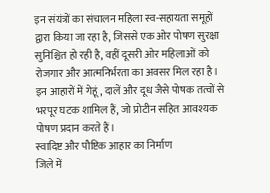इन संयंत्रों का संचालन महिला स्व-सहायता समूहों द्वारा किया जा रहा है, जिससे एक ओर पोषण सुरक्षा सुनिश्चित हो रही है, वहीं दूसरी ओर महिलाओं को रोजगार और आत्मनिर्भरता का अवसर मिल रहा है।
इन आहारों में गेहूं, दालें और दूध जैसे पोषक तत्वों से भरपूर घटक शामिल हैं, जो प्रोटीन सहित आवश्यक पोषण प्रदान करते हैं।
स्वादिष्ट और पौष्टिक आहार का निर्माण
जिले में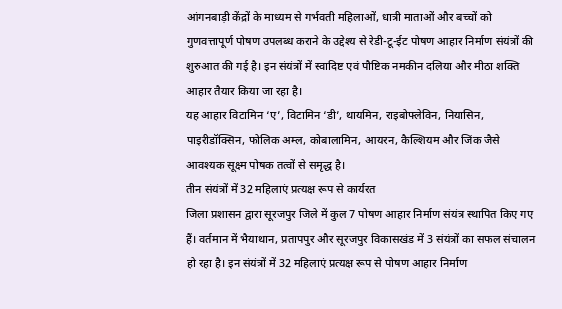आंगनबाड़ी केंद्रों के माध्यम से गर्भवती महिलाओं, धात्री माताओं और बच्चों को गुणवत्तापूर्ण पोषण उपलब्ध कराने के उद्देश्य से रेडी-टू-ईट पोषण आहार निर्माण संयंत्रों की शुरुआत की गई है। इन संयंत्रों में स्वादिष्ट एवं पौष्टिक नमकीन दलिया और मीठा शक्ति आहार तैयार किया जा रहा है।
यह आहार विटामिन ‘ए’, विटामिन ‘डी’, थायमिन, राइबोफ्लेविन, नियासिन, पाइरीडॉक्सिन, फोलिक अम्ल, कोबालामिन, आयरन, कैल्शियम और जिंक जैसे आवश्यक सूक्ष्म पोषक तत्वों से समृद्ध है।
तीन संयंत्रों में 32 महिलाएं प्रत्यक्ष रूप से कार्यरत
जिला प्रशासन द्वारा सूरजपुर जिले में कुल 7 पोषण आहार निर्माण संयंत्र स्थापित किए गए हैं। वर्तमान में भैयाथान, प्रतापपुर और सूरजपुर विकासखंड में 3 संयंत्रों का सफल संचालन हो रहा है। इन संयंत्रों में 32 महिलाएं प्रत्यक्ष रूप से पोषण आहार निर्माण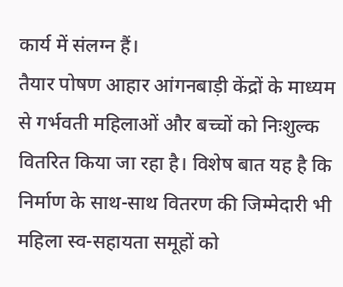कार्य में संलग्न हैं।
तैयार पोषण आहार आंगनबाड़ी केंद्रों के माध्यम से गर्भवती महिलाओं और बच्चों को निःशुल्क वितरित किया जा रहा है। विशेष बात यह है कि निर्माण के साथ-साथ वितरण की जिम्मेदारी भी महिला स्व-सहायता समूहों को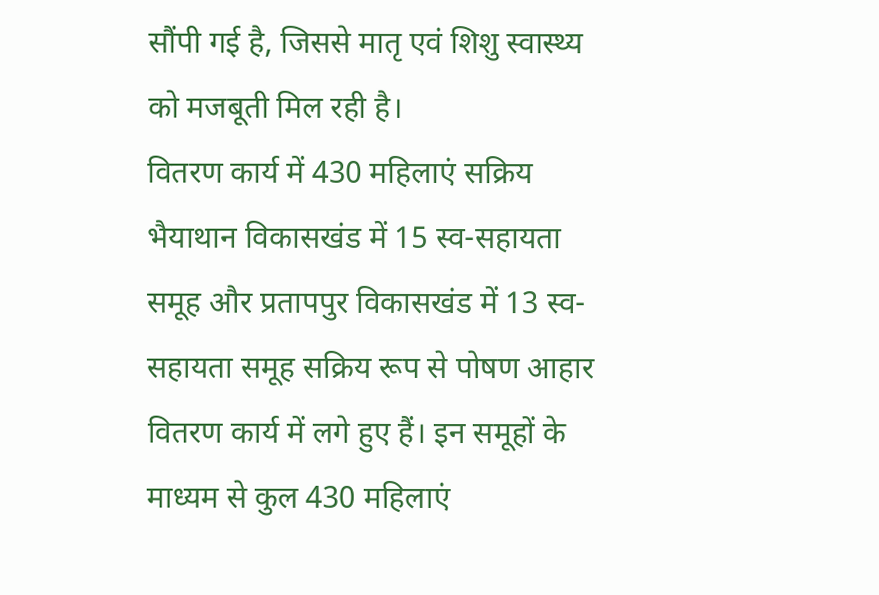सौंपी गई है, जिससे मातृ एवं शिशु स्वास्थ्य को मजबूती मिल रही है।
वितरण कार्य में 430 महिलाएं सक्रिय
भैयाथान विकासखंड में 15 स्व-सहायता समूह और प्रतापपुर विकासखंड में 13 स्व-सहायता समूह सक्रिय रूप से पोषण आहार वितरण कार्य में लगे हुए हैं। इन समूहों के माध्यम से कुल 430 महिलाएं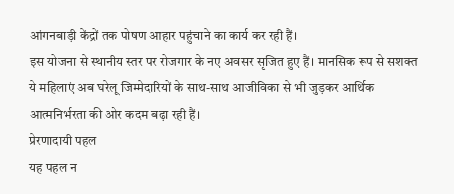आंगनबाड़ी केंद्रों तक पोषण आहार पहुंचाने का कार्य कर रही हैं।
इस योजना से स्थानीय स्तर पर रोजगार के नए अवसर सृजित हुए हैं। मानसिक रूप से सशक्त ये महिलाएं अब घरेलू जिम्मेदारियों के साथ-साथ आजीविका से भी जुड़कर आर्थिक आत्मनिर्भरता की ओर कदम बढ़ा रही हैं।
प्रेरणादायी पहल
यह पहल न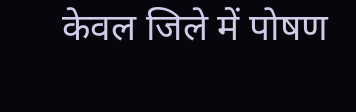केवल जिले में पोषण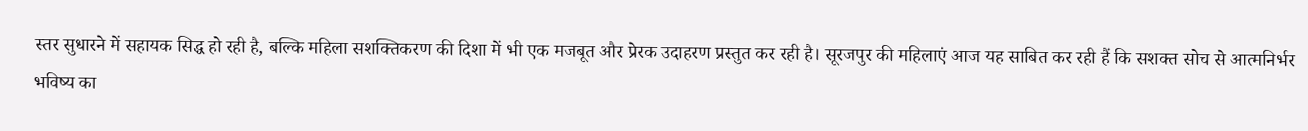स्तर सुधारने में सहायक सिद्ध हो रही है, बल्कि महिला सशक्तिकरण की दिशा में भी एक मजबूत और प्रेरक उदाहरण प्रस्तुत कर रही है। सूरजपुर की महिलाएं आज यह साबित कर रही हैं कि सशक्त सोच से आत्मनिर्भर भविष्य का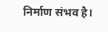निर्माण संभव है।